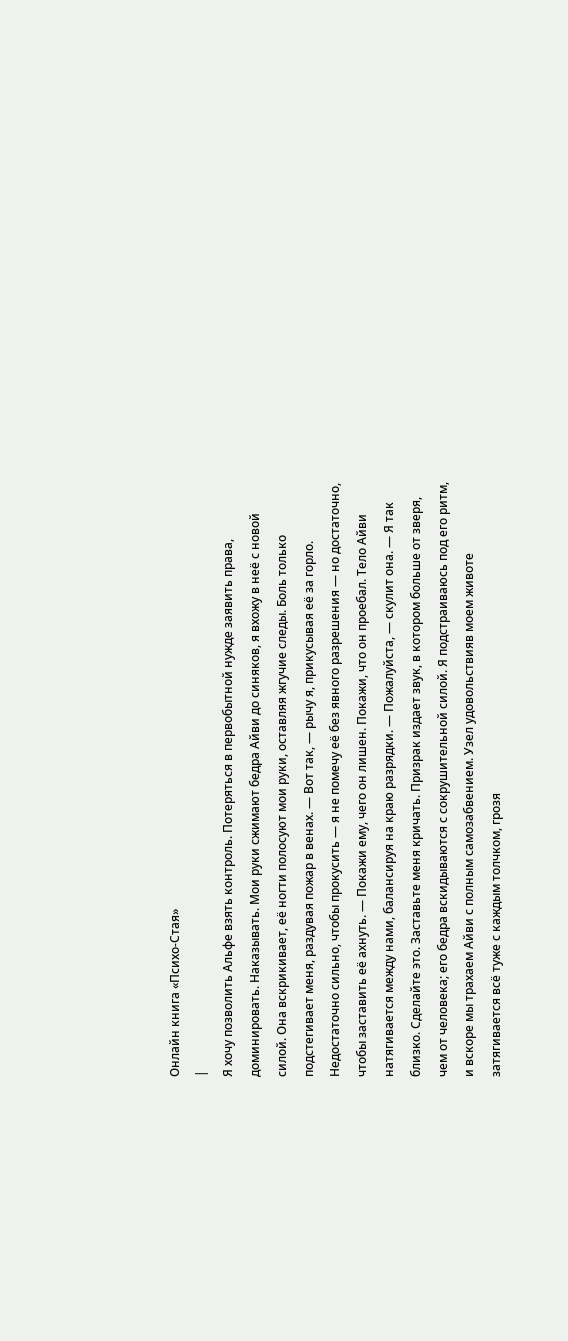Онлайн книга «Психо-Стая»
|
Я хочу позволить Альфе взять контроль. Потеряться в первобытной нужде заявить права, доминировать. Наказывать. Мои руки сжимают бедра Айви до синяков, я вхожу в неё с новой силой. Она вскрикивает, её ногти полосуют мои руки, оставляя жгучие следы. Боль только подстегивает меня, раздувая пожар в венах. — Вот так, — рычу я, прикусывая её за горло. Недостаточно сильно, чтобы прокусить — я не помечу её без явного разрешения — но достаточно, чтобы заставить её ахнуть. — Покажи ему, чего он лишен. Покажи, что он проебал. Тело Айви натягивается между нами, балансируя на краю разрядки. — Пожалуйста, — скулит она. — Я так близко. Сделайте это. Заставьте меня кричать. Призрак издает звук, в котором больше от зверя, чем от человека; его бедра вскидываются с сокрушительной силой. Я подстраиваюсь под его ритм, и вскоре мы трахаем Айви с полным самозабвением. Узел удовольствияв моем животе затягивается всё туже с каждым толчком, грозя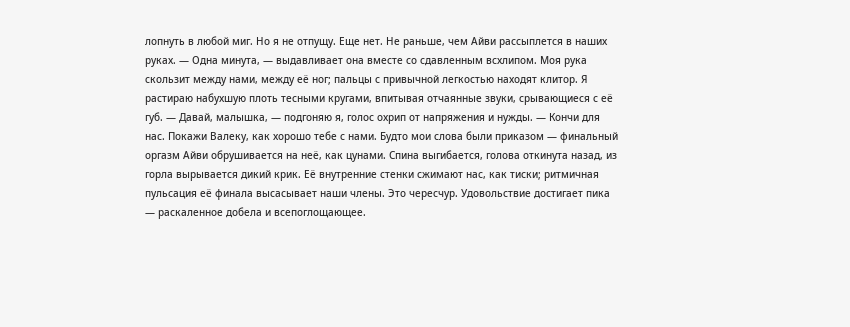лопнуть в любой миг. Но я не отпущу. Еще нет. Не раньше, чем Айви рассыплется в наших руках. — Одна минута, — выдавливает она вместе со сдавленным всхлипом. Моя рука скользит между нами, между её ног; пальцы с привычной легкостью находят клитор. Я растираю набухшую плоть тесными кругами, впитывая отчаянные звуки, срывающиеся с её губ. — Давай, малышка, — подгоняю я, голос охрип от напряжения и нужды. — Кончи для нас. Покажи Валеку, как хорошо тебе с нами. Будто мои слова были приказом — финальный оргазм Айви обрушивается на неё, как цунами. Спина выгибается, голова откинута назад, из горла вырывается дикий крик. Её внутренние стенки сжимают нас, как тиски; ритмичная пульсация её финала высасывает наши члены. Это чересчур. Удовольствие достигает пика — раскаленное добела и всепоглощающее.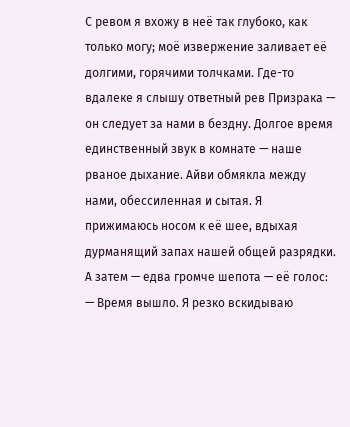С ревом я вхожу в неё так глубоко, как только могу; моё извержение заливает её долгими, горячими толчками. Где-то вдалеке я слышу ответный рев Призрака — он следует за нами в бездну. Долгое время единственный звук в комнате — наше рваное дыхание. Айви обмякла между нами, обессиленная и сытая. Я прижимаюсь носом к её шее, вдыхая дурманящий запах нашей общей разрядки. А затем — едва громче шепота — её голос: — Время вышло. Я резко вскидываю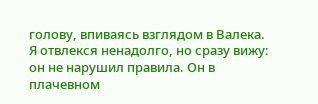голову, впиваясь взглядом в Валека. Я отвлекся ненадолго, но сразу вижу: он не нарушил правила. Он в плачевном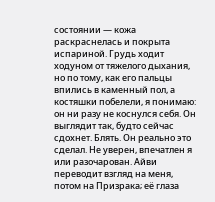состоянии — кожа раскраснелась и покрыта испариной. Грудь ходит ходуном от тяжелого дыхания, но по тому, как его пальцы впились в каменный пол, а костяшки побелели, я понимаю: он ни разу не коснулся себя. Он выглядит так, будто сейчас сдохнет. Блять. Он реально это сделал. Не уверен, впечатлен я или разочарован. Айви переводит взгляд на меня, потом на Призрака; её глаза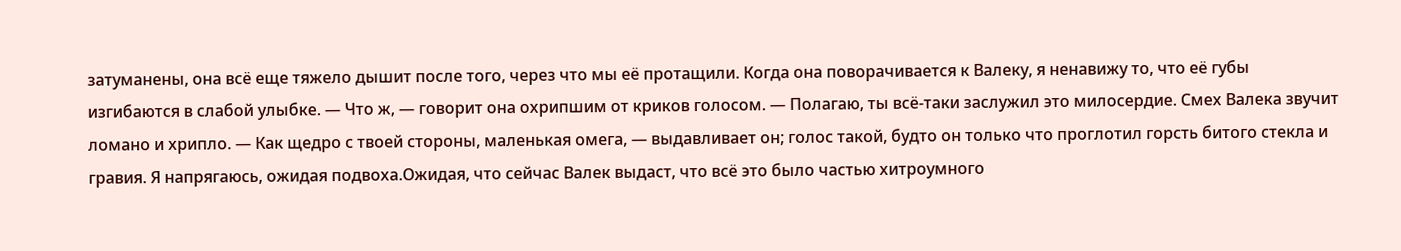затуманены, она всё еще тяжело дышит после того, через что мы её протащили. Когда она поворачивается к Валеку, я ненавижу то, что её губы изгибаются в слабой улыбке. — Что ж, — говорит она охрипшим от криков голосом. — Полагаю, ты всё-таки заслужил это милосердие. Смех Валека звучит ломано и хрипло. — Как щедро с твоей стороны, маленькая омега, — выдавливает он; голос такой, будто он только что проглотил горсть битого стекла и гравия. Я напрягаюсь, ожидая подвоха.Ожидая, что сейчас Валек выдаст, что всё это было частью хитроумного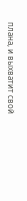плана, и выхватит свой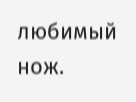любимый нож.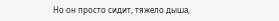Но он просто сидит, тяжело дыша,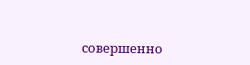совершенно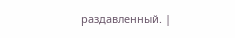раздавленный. |